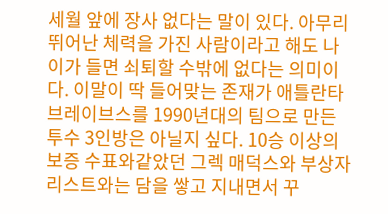세월 앞에 장사 없다는 말이 있다. 아무리 뛰어난 체력을 가진 사람이라고 해도 나이가 들면 쇠퇴할 수밖에 없다는 의미이다. 이말이 딱 들어맞는 존재가 애틀란타 브레이브스를 1990년대의 팀으로 만든 투수 3인방은 아닐지 싶다. 10승 이상의 보증 수표와같았던 그렉 매덕스와 부상자 리스트와는 담을 쌓고 지내면서 꾸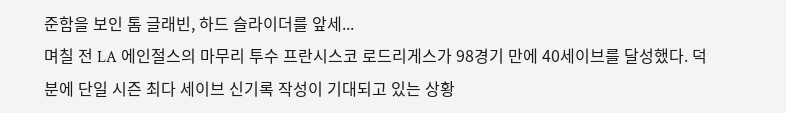준함을 보인 톰 글래빈, 하드 슬라이더를 앞세...
며칠 전 LA 에인절스의 마무리 투수 프란시스코 로드리게스가 98경기 만에 40세이브를 달성했다. 덕분에 단일 시즌 최다 세이브 신기록 작성이 기대되고 있는 상황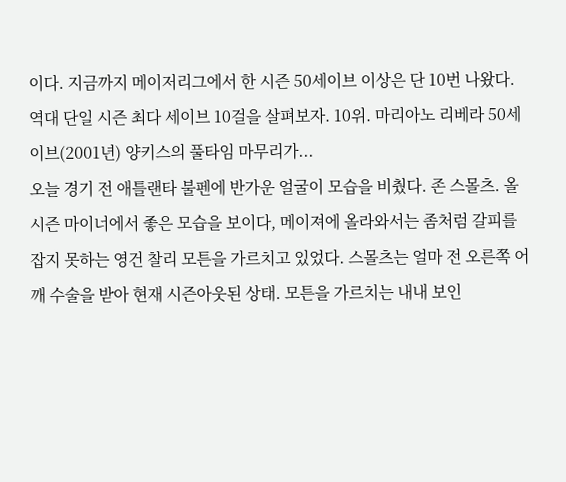이다. 지금까지 메이저리그에서 한 시즌 50세이브 이상은 단 10번 나왔다. 역대 단일 시즌 최다 세이브 10걸을 살펴보자. 10위. 마리아노 리베라 50세이브(2001년) 양키스의 풀타임 마무리가...
오늘 경기 전 애틀랜타 불펜에 반가운 얼굴이 모습을 비췄다. 존 스몰츠. 올시즌 마이너에서 좋은 모습을 보이다, 메이져에 올라와서는 좀처럼 갈피를 잡지 못하는 영건 찰리 모튼을 가르치고 있었다. 스몰츠는 얼마 전 오른쪽 어깨 수술을 받아 현재 시즌아웃된 상태. 모튼을 가르치는 내내 보인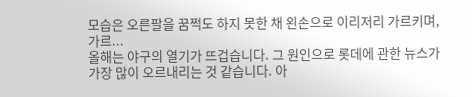모습은 오른팔을 꿈쩍도 하지 못한 채 왼손으로 이리저리 가르키며, 가르...
올해는 야구의 열기가 뜨겁습니다. 그 원인으로 롯데에 관한 뉴스가 가장 많이 오르내리는 것 같습니다. 아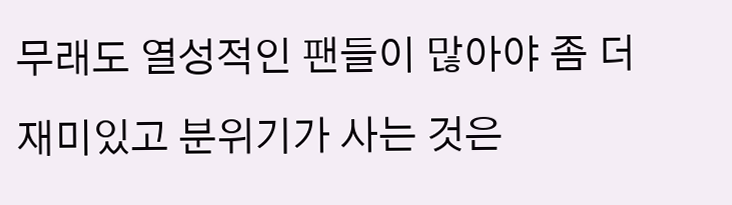무래도 열성적인 팬들이 많아야 좀 더 재미있고 분위기가 사는 것은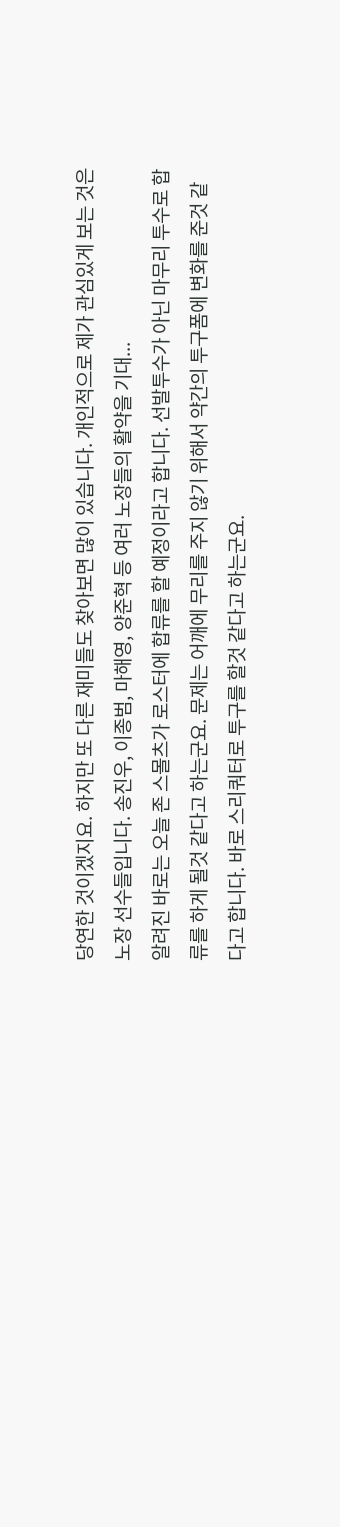당연한 것이겠지요. 하지만 또 다른 재미들도 찾아보면 많이 있습니다. 개인적으로 제가 관심있게 보는 것은 노장 선수들입니다. 송진우, 이종범, 마해영, 양준혁 등 여러 노장들의 활약을 기대...
알려진 바로는 오늘 존 스몰츠가 로스터에 합류를 할 예정이라고 합니다. 선발투수가 아닌 마무리 투수로 합류를 하게 될것 같다고 하는군요. 문제는 어깨에 무리를 주지 않기 위해서 약간의 투구폼에 변화를 준것 같다고 합니다. 바로 스리쿼터로 투구를 할것 같다고 하는군요.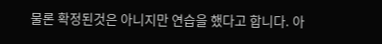물론 확정된것은 아니지만 연습을 했다고 합니다. 아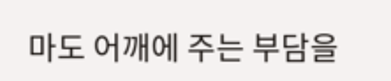마도 어깨에 주는 부담을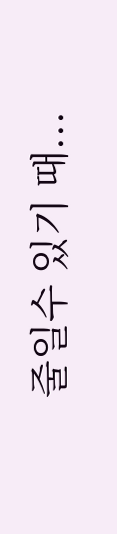줄일수 있기 때...